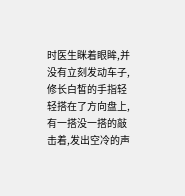时医生眯着眼眸,并没有立刻发动车子,修长白皙的手指轻轻搭在了方向盘上,有一搭没一搭的敲击着,发出空冷的声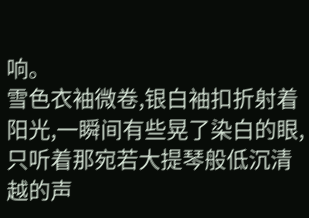响。
雪色衣袖微卷,银白袖扣折射着阳光,一瞬间有些晃了染白的眼,只听着那宛若大提琴般低沉清越的声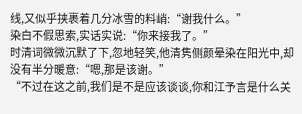线,又似乎挟裹着几分冰雪的料峭:“谢我什么。”
染白不假思索,实话实说:“你来接我了。”
时清词微微沉默了下,忽地轻笑,他清隽侧颜晕染在阳光中,却没有半分暖意:“嗯,那是该谢。”
“不过在这之前,我们是不是应该谈谈,你和江予言是什么关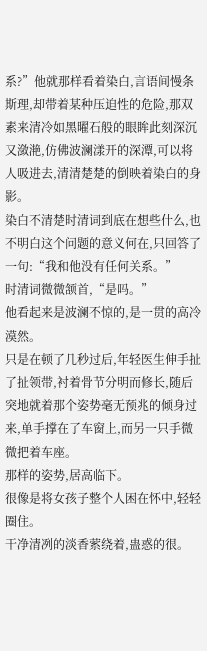系?”他就那样看着染白,言语间慢条斯理,却带着某种压迫性的危险,那双素来清冷如黑曜石般的眼眸此刻深沉又潋滟,仿佛波澜漾开的深潭,可以将人吸进去,清清楚楚的倒映着染白的身影。
染白不清楚时清词到底在想些什么,也不明白这个问题的意义何在,只回答了一句:“我和他没有任何关系。”
时清词微微颔首,“是吗。”
他看起来是波澜不惊的,是一贯的高冷漠然。
只是在顿了几秒过后,年轻医生伸手扯了扯领带,衬着骨节分明而修长,随后突地就着那个姿势毫无预兆的倾身过来,单手撑在了车窗上,而另一只手微微把着车座。
那样的姿势,居高临下。
很像是将女孩子整个人困在怀中,轻轻圈住。
干净清冽的淡香萦绕着,蛊惑的很。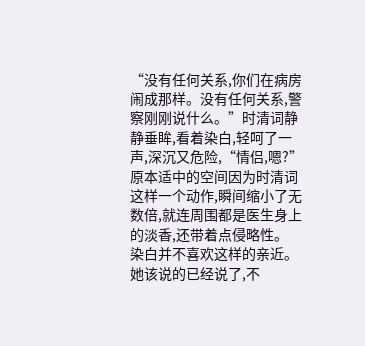“没有任何关系,你们在病房闹成那样。没有任何关系,警察刚刚说什么。”时清词静静垂眸,看着染白,轻呵了一声,深沉又危险,“情侣,嗯?”
原本适中的空间因为时清词这样一个动作,瞬间缩小了无数倍,就连周围都是医生身上的淡香,还带着点侵略性。
染白并不喜欢这样的亲近。
她该说的已经说了,不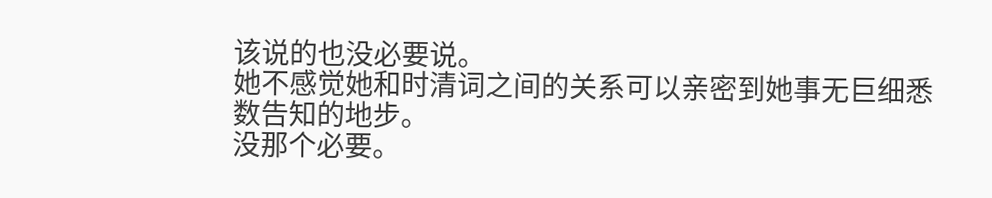该说的也没必要说。
她不感觉她和时清词之间的关系可以亲密到她事无巨细悉数告知的地步。
没那个必要。